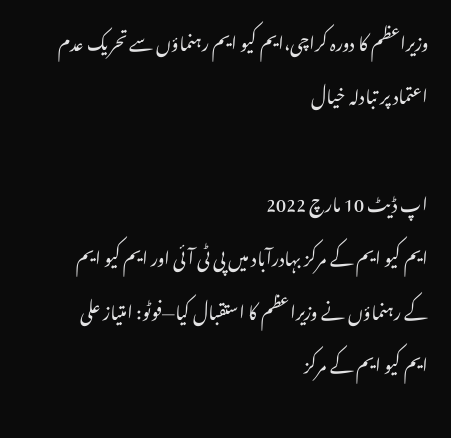وزیراعظم کا دورہ کراچی،ایم کیو ایم رہنماؤں سے تحریک عدم اعتماد پر تبادلہ خیال

اپ ڈیٹ 10 مارچ 2022
ایم کیو ایم کے مرکز بہادرآباد میں پی ٹی آئی اور ایم کیو ایم کے رہنماؤں نے وزیراعظم کا استقبال کیا—فوٹو: امتیاز علی
ایم کیو ایم کے مرکز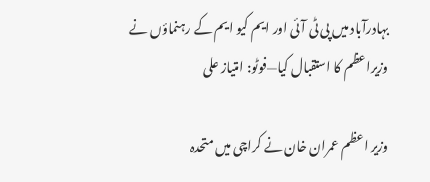بہادرآباد میں پی ٹی آئی اور ایم کیو ایم کے رہنماؤں نے وزیراعظم کا استقبال کیا—فوٹو: امتیاز علی

وزیر اعظم عمران خان نے کراچی میں متحدہ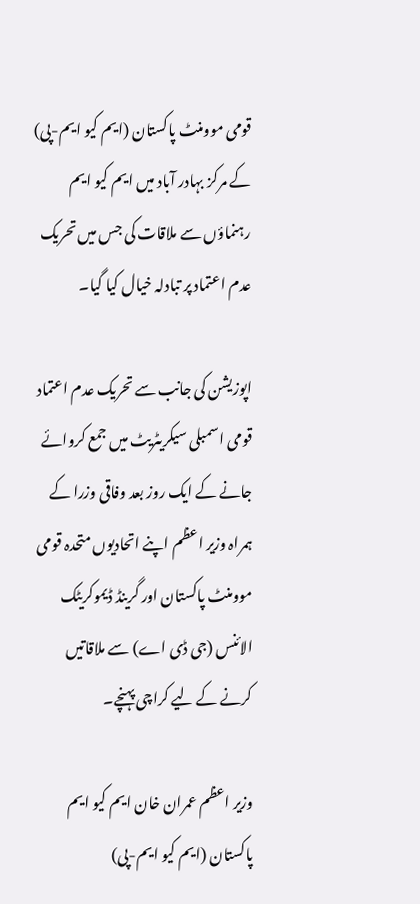قومی موومنٹ پاکستان (ایم کیو ایم-پی) کے مرکز بہادر آباد میں ایم کیو ایم رہنماؤں سے ملاقات کی جس میں تحریک عدم اعتماد پر تبادلہ خیال کیا گیا۔

اپوزیشن کی جانب سے تحریک عدم اعتماد قومی اسمبلی سیکریٹریٹ میں جمع کروائے جانے کے ایک روز بعد وفاقی وزرا کے ہمراہ وزیر اعظم اپنے اتحادیوں متحدہ قومی موومنٹ پاکستان اور گرینڈ ڈیموکریٹک الائنس (جی ڈی اے) سے ملاقاتیں کرنے کے لیے کراچی پہنچے۔

وزیر اعظم عمران خان ایم کیو ایم پاکستان (ایم کیو ایم-پی)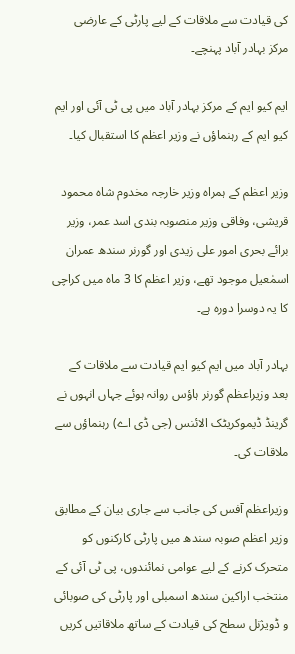کی قیادت سے ملاقات کے لیے پارٹی کے عارضی مرکز بہادر آباد پہنچے۔

ایم کیو ایم کے مرکز بہادر آباد میں پی ٹی آئی اور ایم کیو ایم کے رہنماؤں نے وزیر اعظم کا استقبال کیا۔

وزیر اعظم کے ہمراہ وزیر خارجہ مخدوم شاہ محمود قریشی، وفاقی وزیر منصوبہ بندی اسد عمر، وزیر برائے بحری امور علی زیدی اور گورنر سندھ عمران اسمٰعیل موجود تھے، وزیر اعظم کا 3 ماہ میں کراچی کا یہ دوسرا دورہ ہے۔

بہادر آباد میں ایم کیو ایم قیادت سے ملاقات کے بعد وزیراعظم گورنر ہاؤس روانہ ہوئے جہاں انہوں نے گرینڈ ڈیموکریٹک الائنس (جی ڈی اے) رہنماؤں سے ملاقات کی۔

وزیراعظم آفس کی جانب سے جاری بیان کے مطابق وزیر اعظم صوبہ سندھ میں پارٹی کارکنوں کو متحرک کرنے کے لیے عوامی نمائندوں، پی ٹی آئی کے منتخب اراکین سندھ اسمبلی اور پارٹی کی صوبائی و ڈویژنل سطح کی قیادت کے ساتھ ملاقاتیں کریں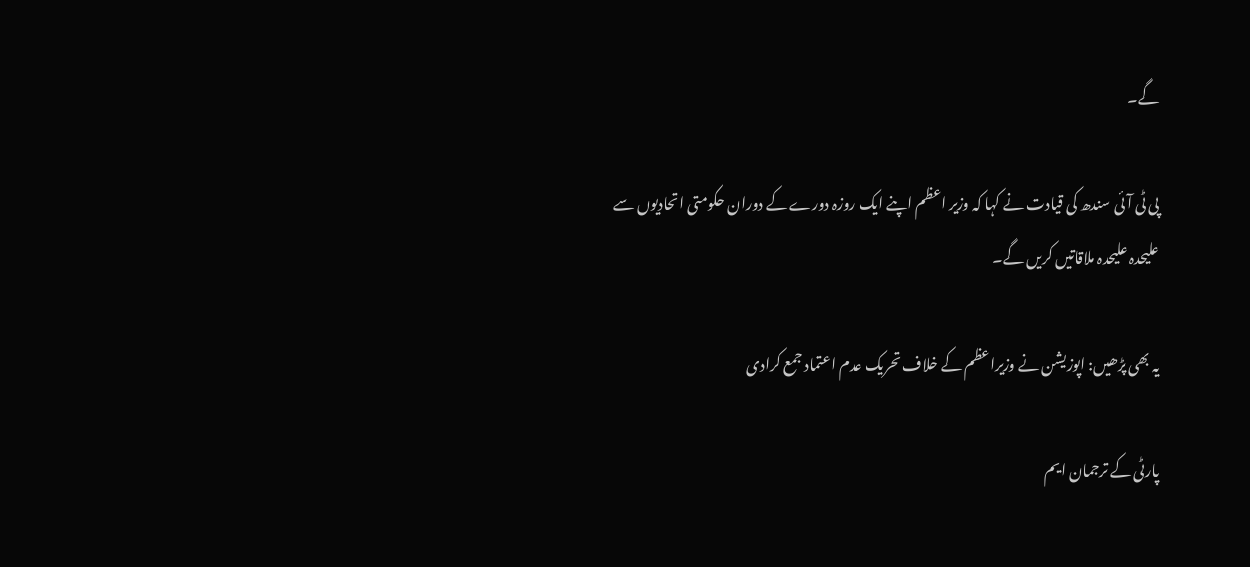گے۔

پی ٹی آئی سندھ کی قیادت نے کہا کہ وزیر اعظم اپنے ایک روزہ دورے کے دوران حکومتی اتحادیوں سے علیحدہ علیحدہ ملاقاتیں کریں گے۔

یہ بھی پڑھیں: اپوزیشن نے وزیراعظم کے خلاف تحریک عدم اعتماد جمع کرادی

پارٹی کے ترجمان ایم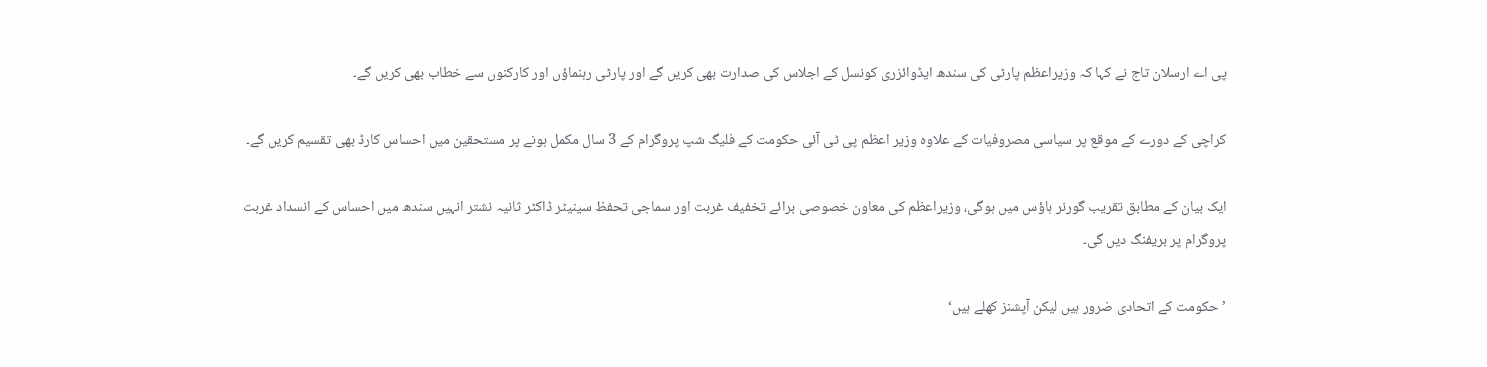پی اے ارسلان تاج نے کہا کہ وزیراعظم پارٹی کی سندھ ایڈوائزری کونسل کے اجلاس کی صدارت بھی کریں گے اور پارٹی رہنماؤں اور کارکنوں سے خطاب بھی کریں گے۔

کراچی کے دورے کے موقع پر سیاسی مصروفیات کے علاوہ وزیر اعظم پی ٹی آئی حکومت کے فلیگ شپ پروگرام کے 3 سال مکمل ہونے پر مستحقین میں احساس کارڈ بھی تقسیم کریں گے۔

ایک بیان کے مطابق تقریب گورنر ہاؤس میں ہوگی، وزیراعظم کی معاون خصوصی برائے تخفیف غربت اور سماجی تحفظ سینیٹر ڈاکٹر ثانیہ نشتر انہیں سندھ میں احساس کے انسداد غربت پروگرام پر بریفنگ دیں گی۔

’حکومت کے اتحادی ضرور ہیں لیکن آپشنز کھلے ہیں‘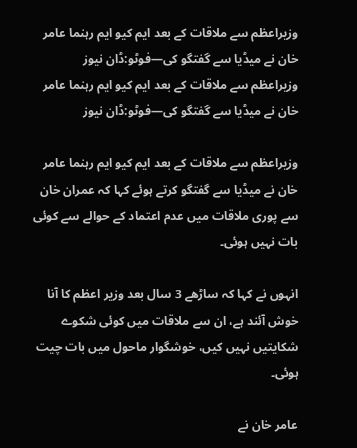وزیراعظم سے ملاقات کے بعد ایم کیو ایم رہنما عامر خان نے میڈیا سے گفتگو کی—فوٹو:ڈان نیوز
وزیراعظم سے ملاقات کے بعد ایم کیو ایم رہنما عامر خان نے میڈیا سے گفتگو کی—فوٹو:ڈان نیوز

وزیراعظم سے ملاقات کے بعد ایم کیو ایم رہنما عامر خان نے میڈیا سے گفتگو کرتے ہوئے کہا کہ عمران خان سے پوری ملاقات میں عدم اعتماد کے حوالے سے کوئی بات نہیں ہوئی۔

انہوں نے کہا کہ ساڑھے 3 سال بعد وزیر اعظم کا آنا خوش آئند ہے، ان سے ملاقات میں کوئی شکوے شکایتیں نہیں کیں، خوشگوار ماحول میں بات چیت ہوئی۔

عامر خان نے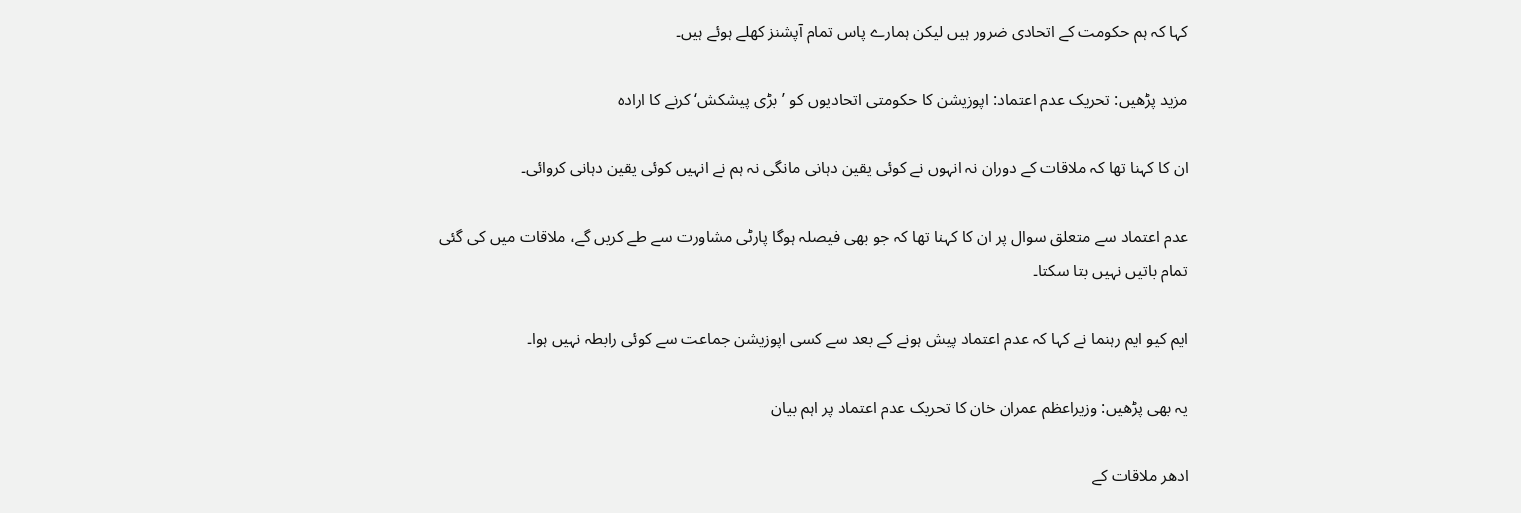کہا کہ ہم حکومت کے اتحادی ضرور ہیں لیکن ہمارے پاس تمام آپشنز کھلے ہوئے ہیں۔

مزید پڑھیں: تحریک عدم اعتماد: اپوزیشن کا حکومتی اتحادیوں کو ’بڑی پیشکش‘ کرنے کا ارادہ

ان کا کہنا تھا کہ ملاقات کے دوران نہ انہوں نے کوئی یقین دہانی مانگی نہ ہم نے انہیں کوئی یقین دہانی کروائی۔

عدم اعتماد سے متعلق سوال پر ان کا کہنا تھا کہ جو بھی فیصلہ ہوگا پارٹی مشاورت سے طے کریں گے، ملاقات میں کی گئی تمام باتیں نہیں بتا سکتا۔

ایم کیو ایم رہنما نے کہا کہ عدم اعتماد پیش ہونے کے بعد سے کسی اپوزیشن جماعت سے کوئی رابطہ نہیں ہوا۔

یہ بھی پڑھیں: وزیراعظم عمران خان کا تحریک عدم اعتماد پر اہم بیان

ادھر ملاقات کے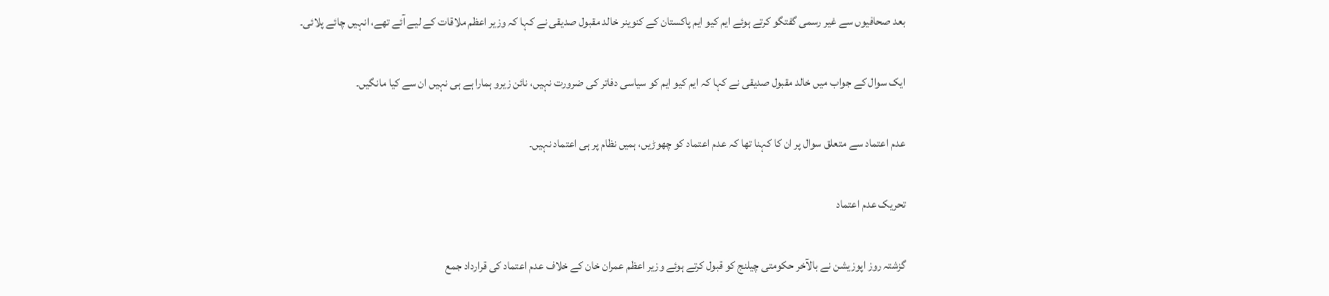بعد صحافیوں سے غیر رسمی گفتگو کرتے ہوئے ایم کیو ایم پاکستان کے کنوینر خالد مقبول صدیقی نے کہا کہ وزیر اعظم ملاقات کے لیے آئے تھے، انہیں چائے پلائی۔

ایک سوال کے جواب میں خالد مقبول صدیقی نے کہا کہ ایم کیو ایم کو سیاسی دفاتر کی ضرورت نہیں، نائن زیرو ہمارا ہے ہی نہیں ان سے کیا مانگیں۔

عدم اعتماد سے متعلق سوال پر ان کا کہنا تھا کہ عدم اعتماد کو چھوڑیں، ہمیں نظام پر ہی اعتماد نہیں۔

تحریک عدم اعتماد

گزشتہ روز اپوزیشن نے بالآخر حکومتی چیلنج کو قبول کرتے ہوئے وزیر اعظم عمران خان کے خلاف عدم اعتماد کی قرارداد جمع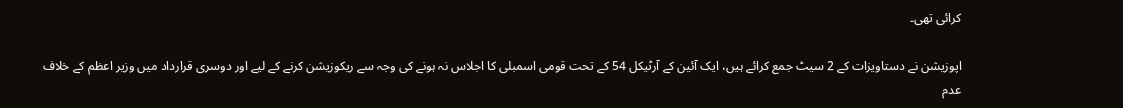کرائی تھی۔

اپوزیشن نے دستاویزات کے 2 سیٹ جمع کرائے ہیں، ایک آئین کے آرٹیکل 54 کے تحت قومی اسمبلی کا اجلاس نہ ہونے کی وجہ سے ریکوزیشن کرنے کے لیے اور دوسری قرارداد میں وزیر اعظم کے خلاف عدم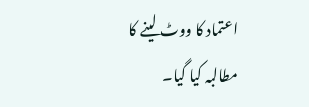اعتماد کا ووٹ لینے کا مطالبہ کیا گیا۔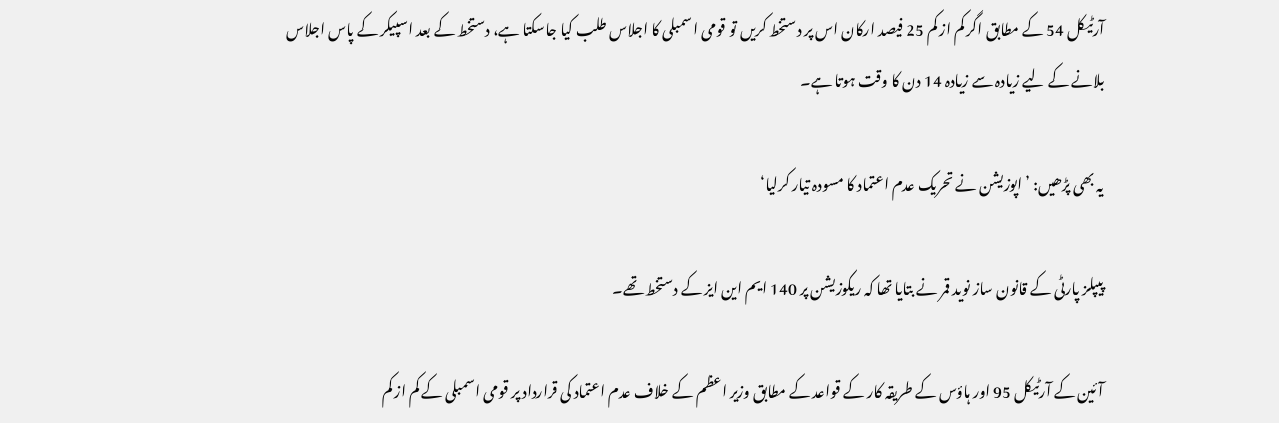آرٹیکل 54 کے مطابق اگر کم از کم 25 فیصد ارکان اس پر دستخط کریں تو قومی اسمبلی کا اجلاس طلب کیا جاسکتا ہے، دستخط کے بعد اسپیکر کے پاس اجلاس بلانے کے لیے زیادہ سے زیادہ 14 دن کا وقت ہوتا ہے۔

یہ بھی پڑھیں: ’اپوزیشن نے تحریک عدم اعتماد کا مسودہ تیار کرلیا‘

پیپلز پارٹی کے قانون ساز نوید قمر نے بتایا تھا کہ ریکوزیشن پر 140 ایم این ایز کے دستخط تھے۔

آئین کے آرٹیکل 95 اور ہاؤس کے طریقہ کار کے قواعد کے مطابق وزیر اعظم کے خلاف عدم اعتماد کی قرارداد پر قومی اسمبلی کے کم از کم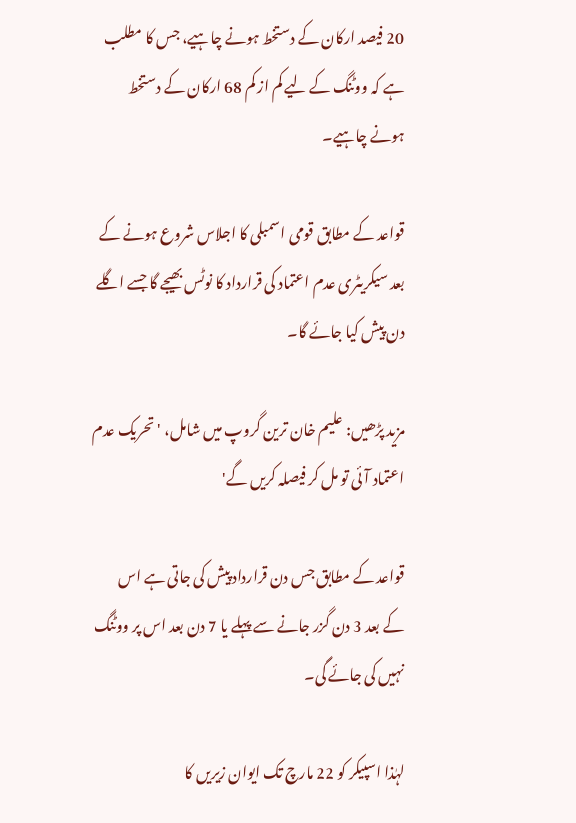20 فیصد ارکان کے دستخط ہونے چاہیے، جس کا مطلب ہے کہ ووٹنگ کے لیے کم از کم 68 ارکان کے دستخط ہونے چاہیے۔

قواعد کے مطابق قومی اسمبلی کا اجلاس شروع ہونے کے بعد سیکریٹری عدم اعتماد کی قرارداد کا نوٹس بھیجے گا جسے اگلے دن پیش کیا جائے گا۔

مزید پڑھیں: علیم خان ترین گروپ میں شامل، 'تحریک عدم اعتماد آئی تو مل کر فیصلہ کریں گے'

قواعد کے مطابق جس دن قرارداد پیش کی جاتی ہے اس کے بعد 3 دن گزر جانے سے پہلے یا 7 دن بعد اس پر ووٹنگ نہیں کی جائے گی۔

لہٰذا اسپیکر کو 22 مارچ تک ایوان زیریں کا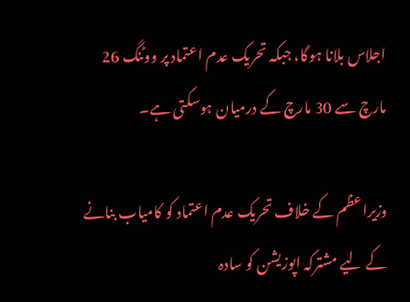اجلاس بلانا ہوگا، جبکہ تحریک عدم اعتماد پر ووٹنگ 26 مارچ سے 30 مارچ کے درمیان ہوسکتی ہے۔

وزیراعظم کے خلاف تحریک عدم اعتماد کو کامیاب بنانے کے لیے مشترکہ اپوزیشن کو سادہ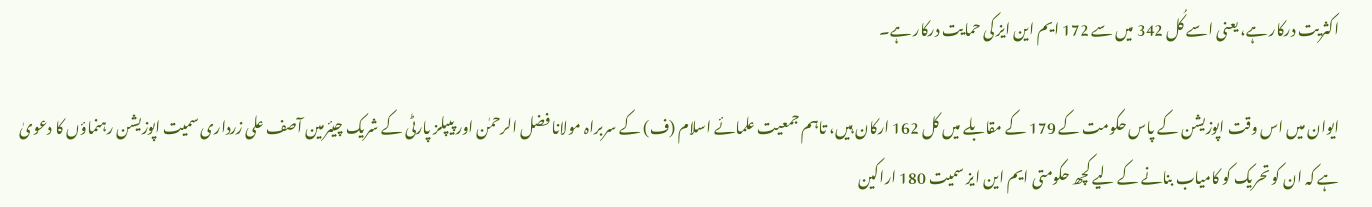اکثریت درکار ہے، یعنی اسے کُل 342 میں سے 172 ایم این ایز کی حمایت درکار ہے۔

ایوان میں اس وقت اپوزیشن کے پاس حکومت کے 179 کے مقابلے میں کل 162 ارکان ہیں، تاہم جمعیت علمائے اسلام (ف) کے سربراہ مولانا فضل الرحمٰن اور پیپلز پارٹی کے شریک چیئرمین آصف علی زرداری سمیت اپوزیشن رہنماؤں کا دعویٰ ہے کہ ان کو تحریک کو کامیاب بنانے کے لیے کچھ حکومتی ایم این ایز سمیت 180 اراکین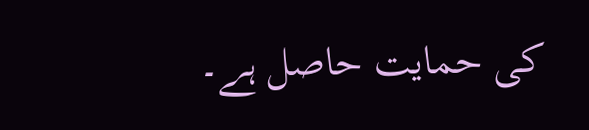کی حمایت حاصل ہے۔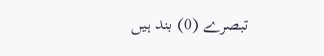تبصرے (0) بند ہیں